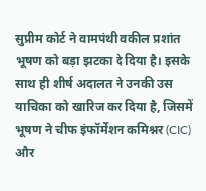सुप्रीम कोर्ट ने वामपंथी वकील प्रशांत भूषण को बड़ा झटका दे दिया है। इसके साथ ही शीर्ष अदालत ने उनकी उस याचिका को खारिज कर दिया है, जिसमें भूषण ने चीफ इंफॉर्मेशन कमिश्नर (CIC) और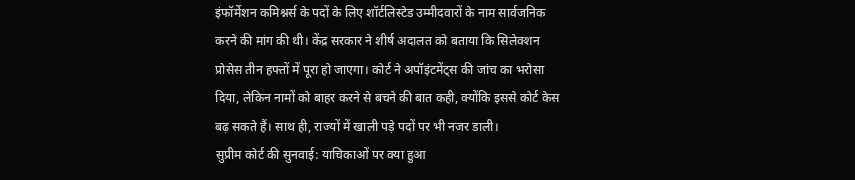इंफॉर्मेशन कमिश्नर्स के पदों के लिए शॉर्टलिस्टेड उम्मीदवारों के नाम सार्वजनिक करने की मांग की थी। केंद्र सरकार ने शीर्ष अदालत को बताया कि सिलेक्शन प्रोसेस तीन हफ्तों में पूरा हो जाएगा। कोर्ट ने अपॉइंटमेंट्स की जांच का भरोसा दिया, लेकिन नामों को बाहर करने से बचने की बात कही, क्योंकि इससे कोर्ट केस बढ़ सकते हैं। साथ ही, राज्यों में खाली पड़े पदों पर भी नजर डाली।
सुप्रीम कोर्ट की सुनवाई: याचिकाओं पर क्या हुआ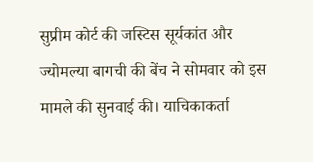सुप्रीम कोर्ट की जस्टिस सूर्यकांत और ज्योमल्या बागची की बेंच ने सोमवार को इस मामले की सुनवाई की। याचिकाकर्ता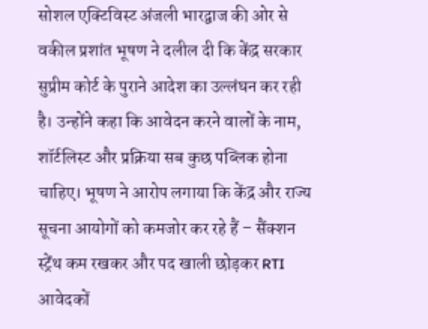सोशल एक्टिविस्ट अंजली भारद्वाज की ओर से वकील प्रशांत भूषण ने दलील दी कि केंद्र सरकार सुप्रीम कोर्ट के पुराने आदेश का उल्लंघन कर रही है। उन्होंने कहा कि आवेदन करने वालों के नाम, शॉर्टलिस्ट और प्रक्रिया सब कुछ पब्लिक होना चाहिए। भूषण ने आरोप लगाया कि केंद्र और राज्य सूचना आयोगों को कमजोर कर रहे हैं – सैंक्शन स्ट्रेंथ कम रखकर और पद खाली छोड़कर RTI आवेदकों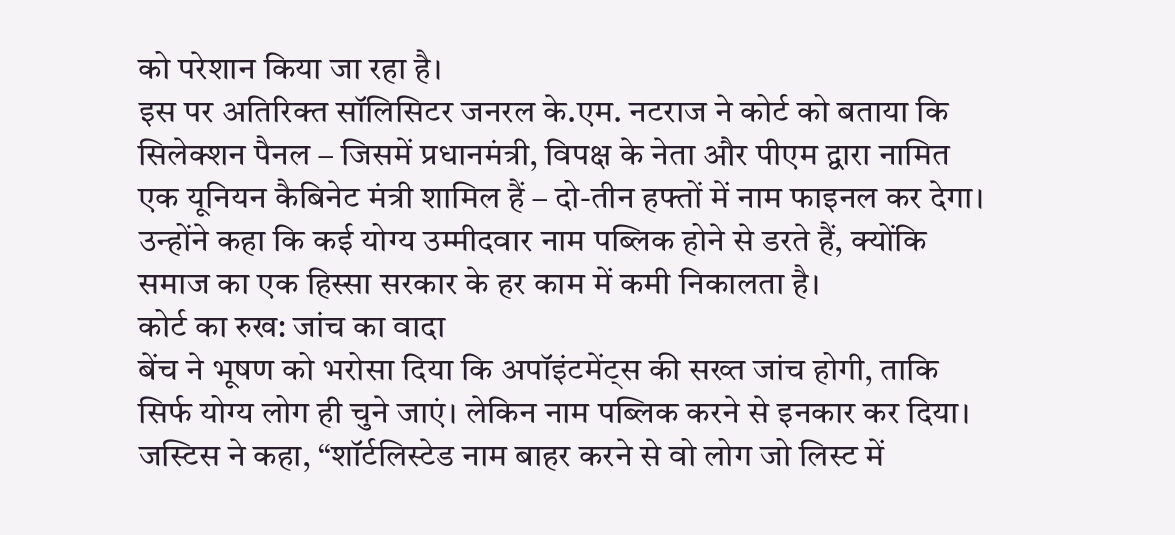को परेशान किया जा रहा है।
इस पर अतिरिक्त सॉलिसिटर जनरल के.एम. नटराज ने कोर्ट को बताया कि सिलेक्शन पैनल – जिसमें प्रधानमंत्री, विपक्ष के नेता और पीएम द्वारा नामित एक यूनियन कैबिनेट मंत्री शामिल हैं – दो-तीन हफ्तों में नाम फाइनल कर देगा। उन्होंने कहा कि कई योग्य उम्मीदवार नाम पब्लिक होने से डरते हैं, क्योंकि समाज का एक हिस्सा सरकार के हर काम में कमी निकालता है।
कोर्ट का रुख: जांच का वादा
बेंच ने भूषण को भरोसा दिया कि अपॉइंटमेंट्स की सख्त जांच होगी, ताकि सिर्फ योग्य लोग ही चुने जाएं। लेकिन नाम पब्लिक करने से इनकार कर दिया। जस्टिस ने कहा, “शॉर्टलिस्टेड नाम बाहर करने से वो लोग जो लिस्ट में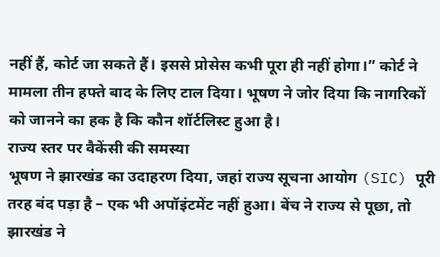नहीं हैं, कोर्ट जा सकते हैं। इससे प्रोसेस कभी पूरा ही नहीं होगा।” कोर्ट ने मामला तीन हफ्ते बाद के लिए टाल दिया। भूषण ने जोर दिया कि नागरिकों को जानने का हक है कि कौन शॉर्टलिस्ट हुआ है।
राज्य स्तर पर वैकेंसी की समस्या
भूषण ने झारखंड का उदाहरण दिया, जहां राज्य सूचना आयोग (SIC) पूरी तरह बंद पड़ा है – एक भी अपॉइंटमेंट नहीं हुआ। बेंच ने राज्य से पूछा, तो झारखंड ने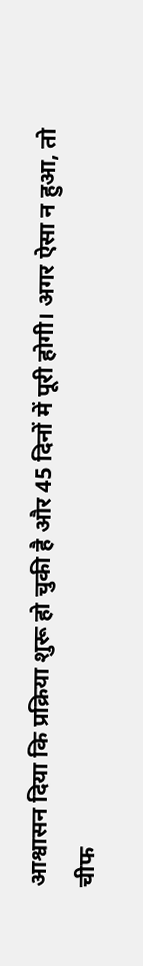आश्वासन दिया कि प्रक्रिया शुरू हो चुकी है और 45 दिनों में पूरी होगी। अगर ऐसा न हुआ, तो चीफ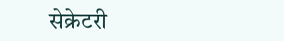सेक्रेटरी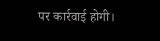पर कार्रवाई होगी।